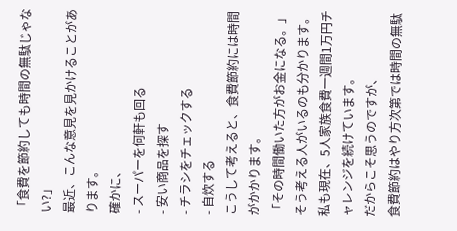「食費を節約しても時間の無駄じゃない?」
最近、こんな意見を見かけることがあります。
確かに、
- スーパーを何軒も回る
- 安い商品を探す
- チラシをチェックする
- 自炊する
こうして考えると、食費節約には時間がかかります。
「その時間働いた方がお金になる。」
そう考える人がいるのも分かります。
私も現在、5人家族食費一週間1万円チャレンジを続けています。
だからこそ思うのですが、
食費節約はやり方次第では時間の無駄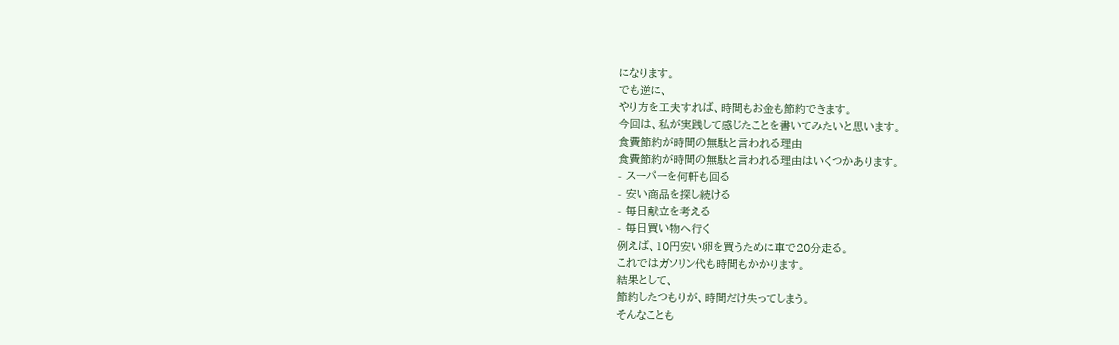になります。
でも逆に、
やり方を工夫すれば、時間もお金も節約できます。
今回は、私が実践して感じたことを書いてみたいと思います。
食費節約が時間の無駄と言われる理由
食費節約が時間の無駄と言われる理由はいくつかあります。
- スーパーを何軒も回る
- 安い商品を探し続ける
- 毎日献立を考える
- 毎日買い物へ行く
例えば、10円安い卵を買うために車で20分走る。
これではガソリン代も時間もかかります。
結果として、
節約したつもりが、時間だけ失ってしまう。
そんなことも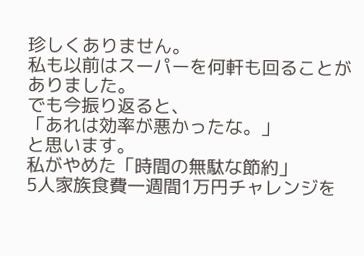珍しくありません。
私も以前はスーパーを何軒も回ることがありました。
でも今振り返ると、
「あれは効率が悪かったな。」
と思います。
私がやめた「時間の無駄な節約」
5人家族食費一週間1万円チャレンジを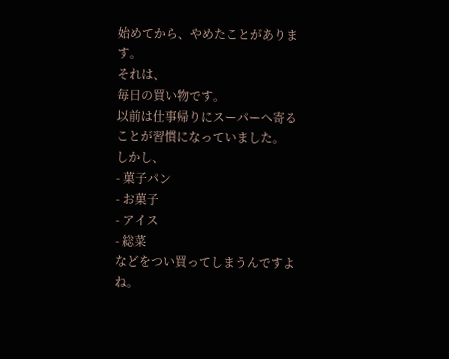始めてから、やめたことがあります。
それは、
毎日の買い物です。
以前は仕事帰りにスーパーへ寄ることが習慣になっていました。
しかし、
- 菓子パン
- お菓子
- アイス
- 総菜
などをつい買ってしまうんですよね。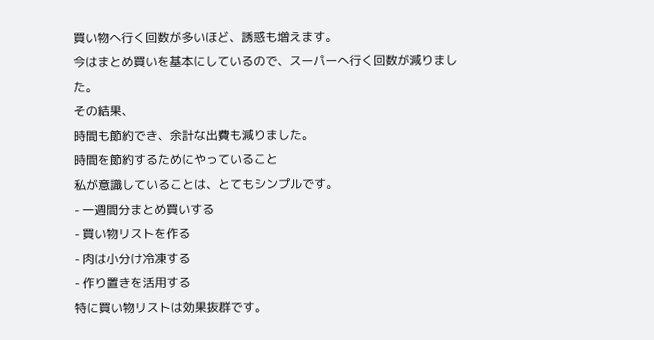買い物へ行く回数が多いほど、誘惑も増えます。
今はまとめ買いを基本にしているので、スーパーへ行く回数が減りました。
その結果、
時間も節約でき、余計な出費も減りました。
時間を節約するためにやっていること
私が意識していることは、とてもシンプルです。
- 一週間分まとめ買いする
- 買い物リストを作る
- 肉は小分け冷凍する
- 作り置きを活用する
特に買い物リストは効果抜群です。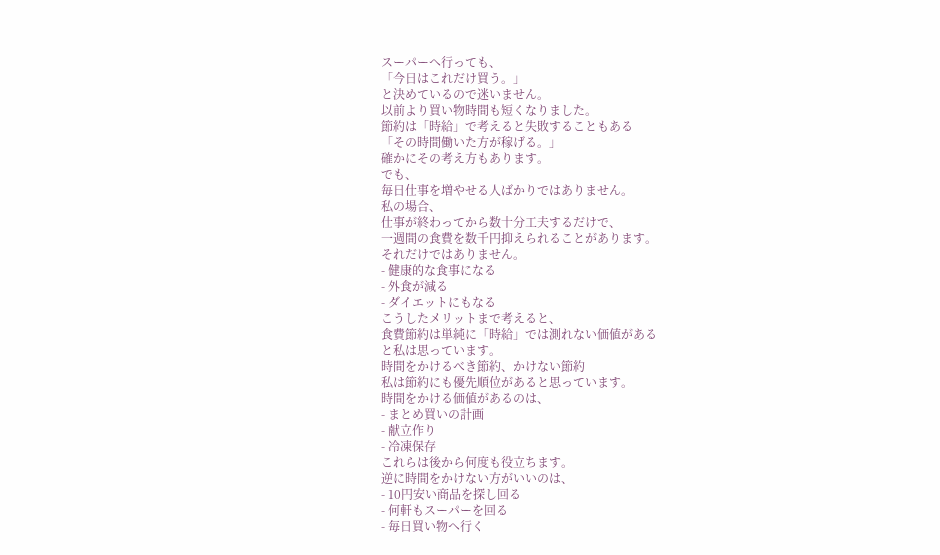スーパーへ行っても、
「今日はこれだけ買う。」
と決めているので迷いません。
以前より買い物時間も短くなりました。
節約は「時給」で考えると失敗することもある
「その時間働いた方が稼げる。」
確かにその考え方もあります。
でも、
毎日仕事を増やせる人ばかりではありません。
私の場合、
仕事が終わってから数十分工夫するだけで、
一週間の食費を数千円抑えられることがあります。
それだけではありません。
- 健康的な食事になる
- 外食が減る
- ダイエットにもなる
こうしたメリットまで考えると、
食費節約は単純に「時給」では測れない価値がある
と私は思っています。
時間をかけるべき節約、かけない節約
私は節約にも優先順位があると思っています。
時間をかける価値があるのは、
- まとめ買いの計画
- 献立作り
- 冷凍保存
これらは後から何度も役立ちます。
逆に時間をかけない方がいいのは、
- 10円安い商品を探し回る
- 何軒もスーパーを回る
- 毎日買い物へ行く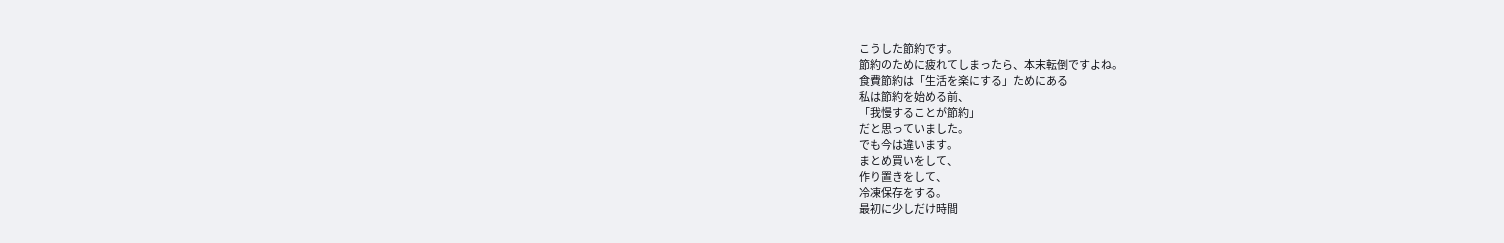こうした節約です。
節約のために疲れてしまったら、本末転倒ですよね。
食費節約は「生活を楽にする」ためにある
私は節約を始める前、
「我慢することが節約」
だと思っていました。
でも今は違います。
まとめ買いをして、
作り置きをして、
冷凍保存をする。
最初に少しだけ時間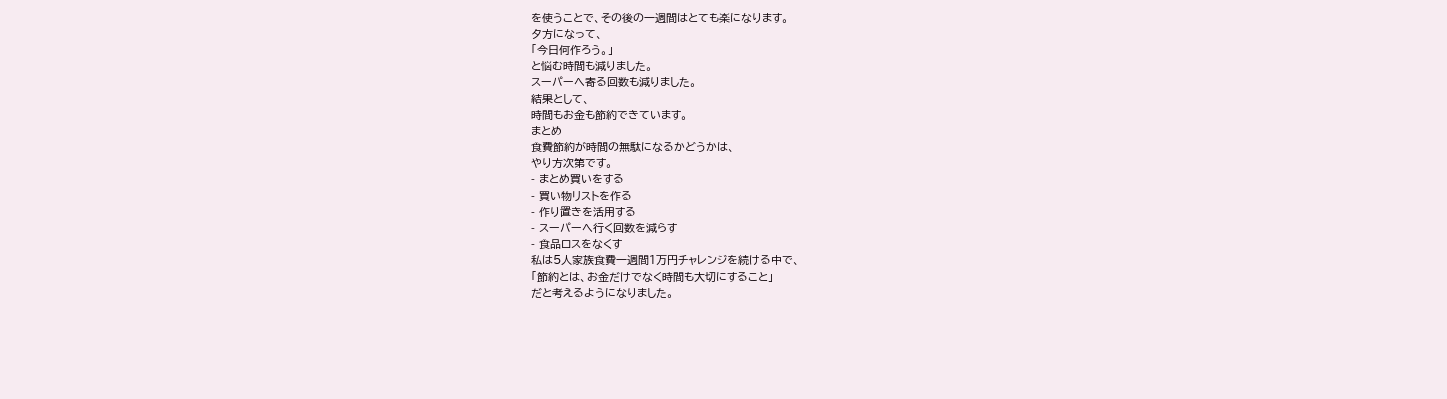を使うことで、その後の一週間はとても楽になります。
夕方になって、
「今日何作ろう。」
と悩む時間も減りました。
スーパーへ寄る回数も減りました。
結果として、
時間もお金も節約できています。
まとめ
食費節約が時間の無駄になるかどうかは、
やり方次第です。
- まとめ買いをする
- 買い物リストを作る
- 作り置きを活用する
- スーパーへ行く回数を減らす
- 食品ロスをなくす
私は5人家族食費一週間1万円チャレンジを続ける中で、
「節約とは、お金だけでなく時間も大切にすること」
だと考えるようになりました。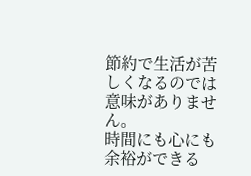節約で生活が苦しくなるのでは意味がありません。
時間にも心にも余裕ができる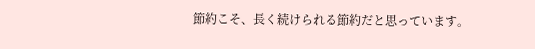節約こそ、長く続けられる節約だと思っています。